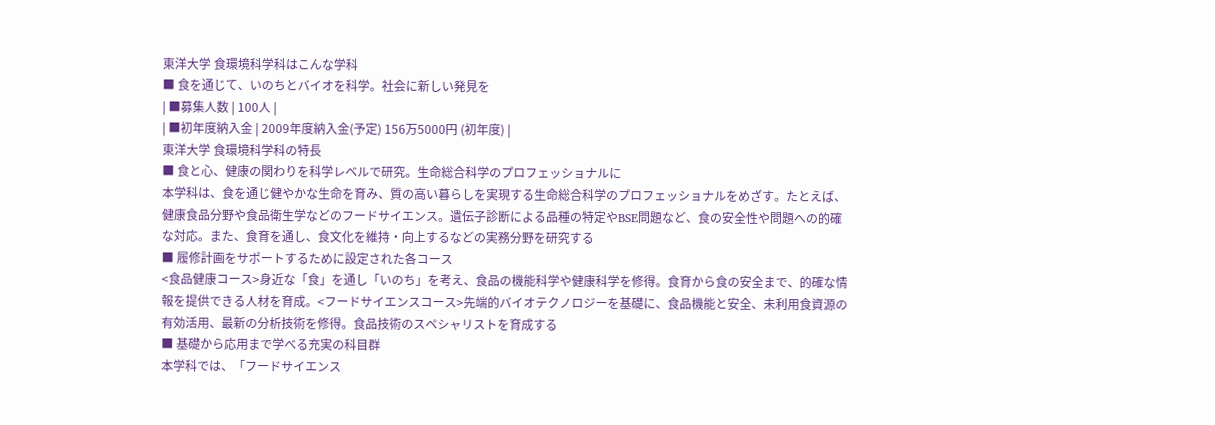東洋大学 食環境科学科はこんな学科
■ 食を通じて、いのちとバイオを科学。社会に新しい発見を
| ■募集人数 | 100人 |
| ■初年度納入金 | 2009年度納入金(予定) 156万5000円 (初年度) |
東洋大学 食環境科学科の特長
■ 食と心、健康の関わりを科学レベルで研究。生命総合科学のプロフェッショナルに
本学科は、食を通じ健やかな生命を育み、質の高い暮らしを実現する生命総合科学のプロフェッショナルをめざす。たとえば、健康食品分野や食品衛生学などのフードサイエンス。遺伝子診断による品種の特定やBSE問題など、食の安全性や問題への的確な対応。また、食育を通し、食文化を維持・向上するなどの実務分野を研究する
■ 履修計画をサポートするために設定された各コース
<食品健康コース>身近な「食」を通し「いのち」を考え、食品の機能科学や健康科学を修得。食育から食の安全まで、的確な情報を提供できる人材を育成。<フードサイエンスコース>先端的バイオテクノロジーを基礎に、食品機能と安全、未利用食資源の有効活用、最新の分析技術を修得。食品技術のスペシャリストを育成する
■ 基礎から応用まで学べる充実の科目群
本学科では、「フードサイエンス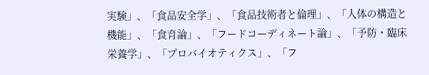実験」、「食品安全学」、「食品技術者と倫理」、「人体の構造と機能」、「食育論」、「フードコーディネート論」、「予防・臨床栄養学」、「プロバイオティクス」、「フ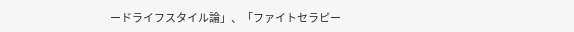ードライフスタイル論」、「ファイトセラピー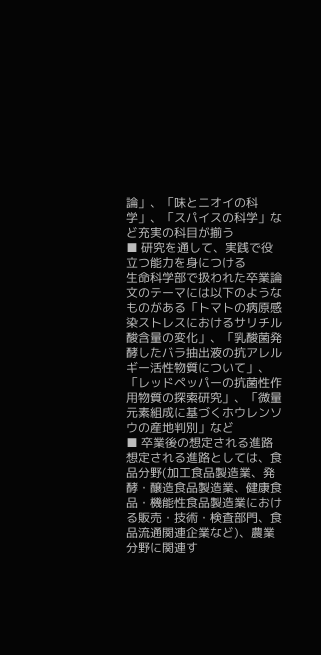論」、「味とニオイの科学」、「スパイスの科学」など充実の科目が揃う
■ 研究を通して、実践で役立つ能力を身につける
生命科学部で扱われた卒業論文のテーマには以下のようなものがある「トマトの病原感染ストレスにおけるサリチル酸含量の変化」、「乳酸菌発酵したバラ抽出液の抗アレルギー活性物質について」、「レッドペッパーの抗菌性作用物質の探索研究」、「微量元素組成に基づくホウレンソウの産地判別」など
■ 卒業後の想定される進路
想定される進路としては、食品分野(加工食品製造業、発酵・醸造食品製造業、健康食品・機能性食品製造業における販売・技術・検査部門、食品流通関連企業など)、農業分野に関連す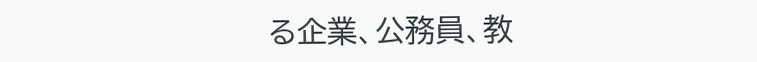る企業、公務員、教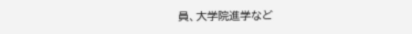員、大学院進学など